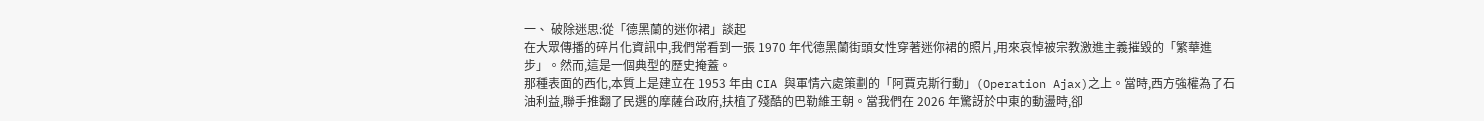一、 破除迷思:從「德黑蘭的迷你裙」談起
在大眾傳播的碎片化資訊中,我們常看到一張 1970 年代德黑蘭街頭女性穿著迷你裙的照片,用來哀悼被宗教激進主義摧毀的「繁華進步」。然而,這是一個典型的歷史掩蓋。
那種表面的西化,本質上是建立在 1953 年由 CIA 與軍情六處策劃的「阿賈克斯行動」(Operation Ajax)之上。當時,西方強權為了石油利益,聯手推翻了民選的摩薩台政府,扶植了殘酷的巴勒維王朝。當我們在 2026 年驚訝於中東的動盪時,卻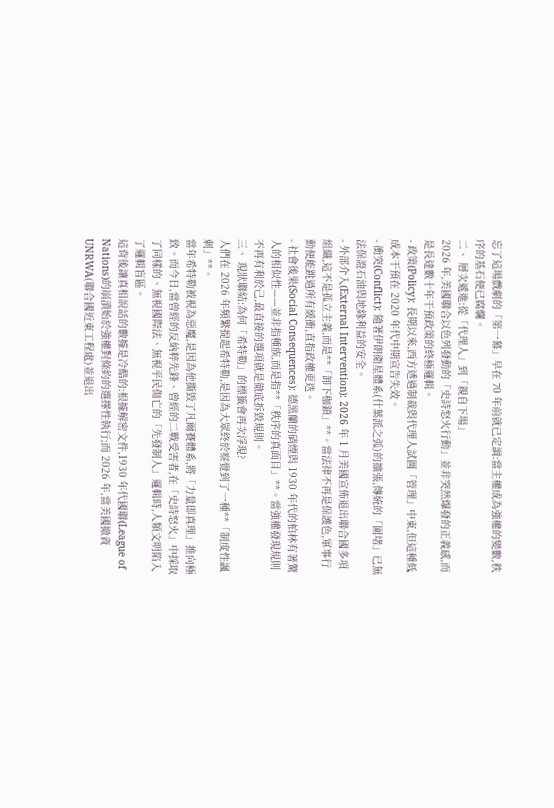忘了這場戲劇的「第一幕」早在 70 年前就已定調:當主權成為強權的變數,秩序的基石便已腐爛。
二、 層次遞進:從「代理人」到「親自下場」
2026 年,美國聯合以色列發動的「史詩怒火行動」並非突然爆發的正義感,而是長達數十年干預政策的終極邏輯。
- 政策(Policy): 長期以來,西方透過制裁與代理人試圖「管理」中東,但這種低成本干預在 2020 年代中期宣告失效。
- 衝突(Conflict): 隨著伊朗衛星體系(什葉派之弧)的擴張,傳統的「圍堵」已無法保證石油與地緣利益的安全。
- 外部介入(External Intervention): 2026 年 1 月美國宣佈退出聯合國多項組織,這不是孤立主義,而是**「卸下枷鎖」**。當法律不再是保護色,軍事行動便能跳過所有緩衝,直指政權更迭。
- 社會後果(Social Consequences): 德黑蘭的硝煙與 1930 年代的柏林有著驚人的相似性——並非指種族,而是指**「秩序的真面目」**。當強權發現規則不再有利於己,最直接的選項就是徹底拆毀規則。
三、 現狀聯結:為何「希特勒」的標籤會再次浮現?
人們在 2026 年頻繁提起希特勒,是因為大眾終於察覺到了一種**「制度性諷刺」**。
當年希特勒被視為惡魔,是因為他撕毀了凡爾賽體系,將「力量即真理」推向極致。而今日,當曾經的反納粹先鋒、曾經的二戰受害者,在「史詩怒火」中採取了同樣的、無視國際法、無視平民傷亡的「先發制人」邏輯時,人類文明陷入了邏輯盲區。
這背後讓真相說話的數據是冷酷的:根據解密文件,1930 年代國聯(League of Nations)的崩潰始於強權對條約的選擇性執行;而 2026 年,當美國撤資 UNRWA(聯合國近東工程處)並退出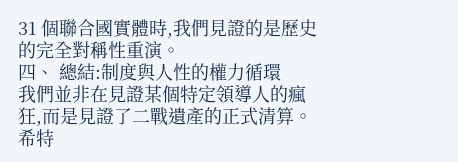31 個聯合國實體時,我們見證的是歷史的完全對稱性重演。
四、 總結:制度與人性的權力循環
我們並非在見證某個特定領導人的瘋狂,而是見證了二戰遺產的正式清算。
希特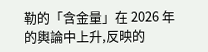勒的「含金量」在 2026 年的輿論中上升,反映的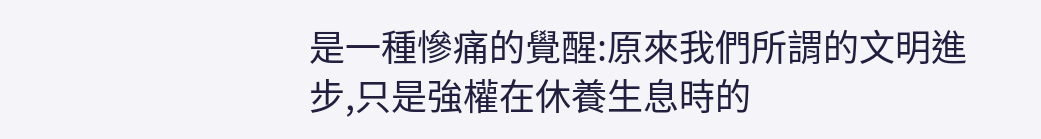是一種慘痛的覺醒:原來我們所謂的文明進步,只是強權在休養生息時的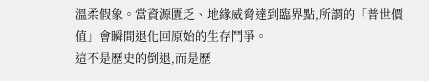溫柔假象。當資源匱乏、地緣威脅達到臨界點,所謂的「普世價值」會瞬間退化回原始的生存鬥爭。
這不是歷史的倒退,而是歷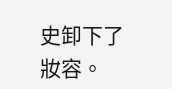史卸下了妝容。